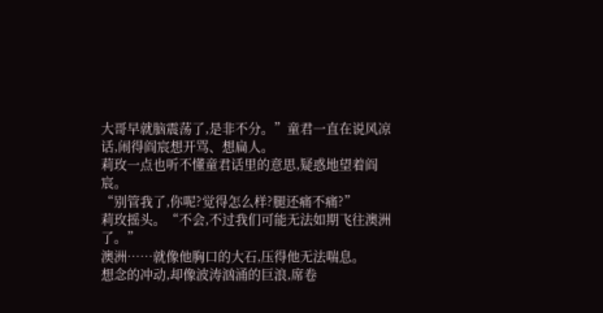大哥早就脑震荡了,是非不分。”童君一直在说风凉话,闹得阎宸想开骂、想扁人。
莉玫一点也听不懂童君话里的意思,疑惑地望着阎宸。
“别管我了,你呢?觉得怎么样?腿还痛不痛?”
莉玫摇头。“不会,不过我们可能无法如期飞往澳洲了。”
澳洲……就像他胸口的大石,压得他无法喘息。
想念的冲动,却像波涛汹涌的巨浪,席卷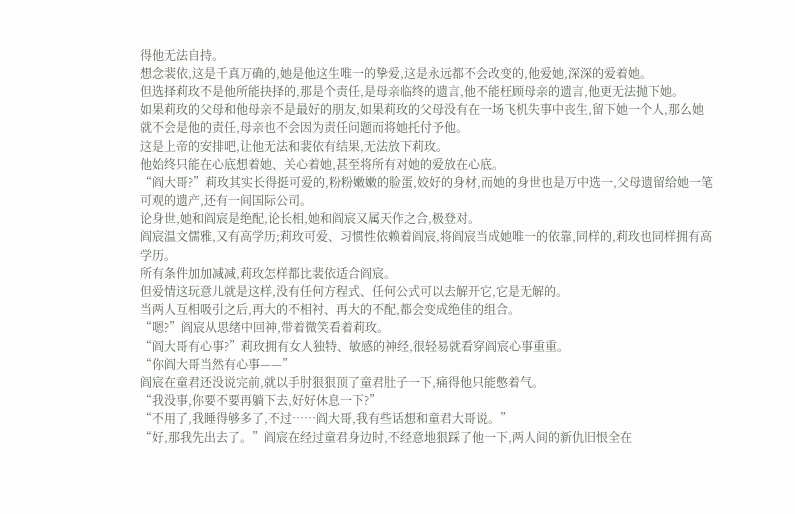得他无法自持。
想念裴依,这是千真万确的,她是他这生唯一的挚爱,这是永远都不会改变的,他爱她,深深的爱着她。
但选择莉玫不是他所能抉择的,那是个责任,是母亲临终的遗言,他不能枉顾母亲的遗言,他更无法抛下她。
如果莉玫的父母和他母亲不是最好的朋友,如果莉玫的父母没有在一场飞机失事中丧生,留下她一个人,那么她就不会是他的责任,母亲也不会因为责任问题而将她托付予他。
这是上帝的安排吧,让他无法和裴依有结果,无法放下莉玫。
他始终只能在心底想着她、关心着她,甚至将所有对她的爱放在心底。
“阎大哥?”莉玫其实长得挺可爱的,粉粉嫩嫩的脸蛋,姣好的身材,而她的身世也是万中选一,父母遗留给她一笔可观的遗产,还有一间国际公司。
论身世,她和阎宸是绝配,论长相,她和阎宸又属天作之合,极登对。
阎宸温文儒雅,又有高学历;莉玫可爱、习惯性依赖着阎宸,将阎宸当成她唯一的依靠,同样的,莉玫也同样拥有高学历。
所有条件加加减减,莉玫怎样都比裴依适合阎宸。
但爱情这玩意儿就是这样,没有任何方程式、任何公式可以去解开它,它是无解的。
当两人互相吸引之后,再大的不相衬、再大的不配,都会变成绝佳的组合。
“嗯?”阎宸从思绪中回神,带着微笑看着莉玫。
“阎大哥有心事?”莉玫拥有女人独特、敏感的神经,很轻易就看穿阎宸心事重重。
“你阎大哥当然有心事——”
阎宸在童君还没说完前,就以手肘狠狠顶了童君肚子一下,痛得他只能憋着气。
“我没事,你要不要再躺下去,好好休息一下?”
“不用了,我睡得够多了,不过……阎大哥,我有些话想和童君大哥说。”
“好,那我先出去了。”阎宸在经过童君身边时,不经意地狠踩了他一下,两人间的新仇旧恨全在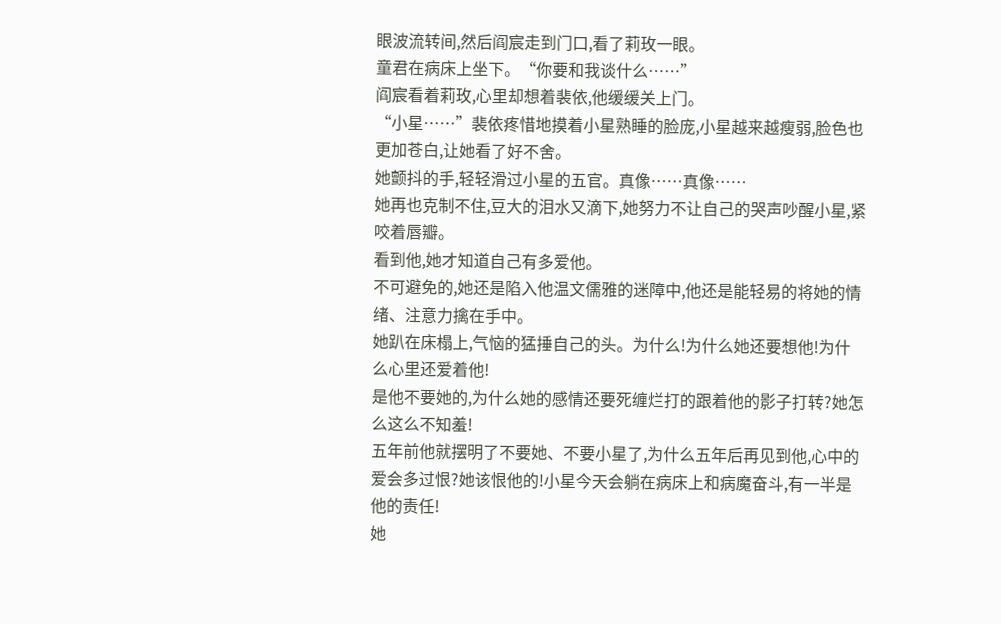眼波流转间,然后阎宸走到门口,看了莉玫一眼。
童君在病床上坐下。“你要和我谈什么……”
阎宸看着莉玫,心里却想着裴依,他缓缓关上门。
“小星……”裴依疼惜地摸着小星熟睡的脸庞,小星越来越瘦弱,脸色也更加苍白,让她看了好不舍。
她颤抖的手,轻轻滑过小星的五官。真像……真像……
她再也克制不住,豆大的泪水又滴下,她努力不让自己的哭声吵醒小星,紧咬着唇瓣。
看到他,她才知道自己有多爱他。
不可避免的,她还是陷入他温文儒雅的迷障中,他还是能轻易的将她的情绪、注意力擒在手中。
她趴在床榻上,气恼的猛捶自己的头。为什么!为什么她还要想他!为什么心里还爱着他!
是他不要她的,为什么她的感情还要死缠烂打的跟着他的影子打转?她怎么这么不知羞!
五年前他就摆明了不要她、不要小星了,为什么五年后再见到他,心中的爱会多过恨?她该恨他的!小星今天会躺在病床上和病魔奋斗,有一半是他的责任!
她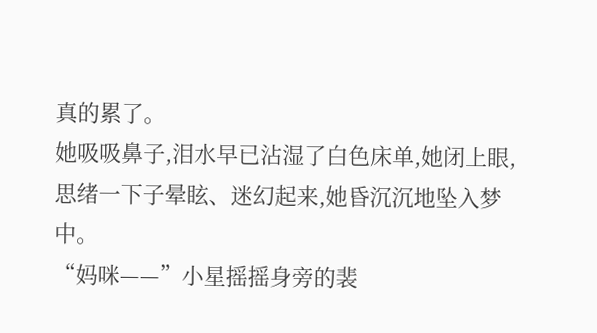真的累了。
她吸吸鼻子,泪水早已沾湿了白色床单,她闭上眼,思绪一下子晕眩、迷幻起来,她昏沉沉地坠入梦中。
“妈咪——”小星摇摇身旁的裴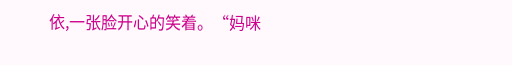依,一张脸开心的笑着。“妈咪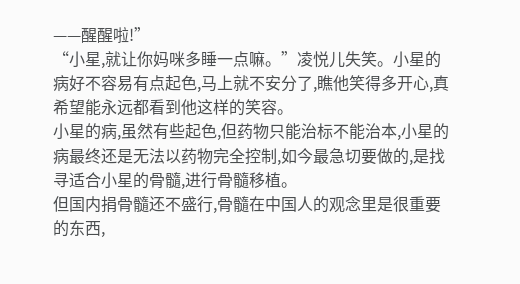——醒醒啦!”
“小星,就让你妈咪多睡一点嘛。”凌悦儿失笑。小星的病好不容易有点起色,马上就不安分了,瞧他笑得多开心,真希望能永远都看到他这样的笑容。
小星的病,虽然有些起色,但药物只能治标不能治本,小星的病最终还是无法以药物完全控制,如今最急切要做的,是找寻适合小星的骨髓,进行骨髓移植。
但国内捐骨髓还不盛行,骨髓在中国人的观念里是很重要的东西,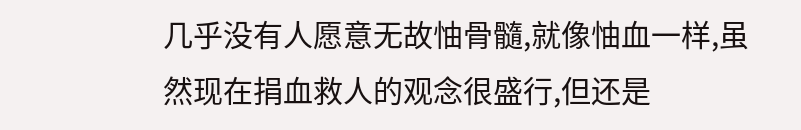几乎没有人愿意无故怞骨髓,就像怞血一样,虽然现在捐血救人的观念很盛行,但还是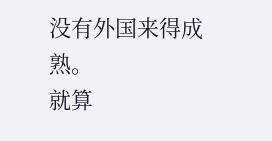没有外国来得成熟。
就算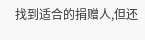找到适合的捐赠人,但还